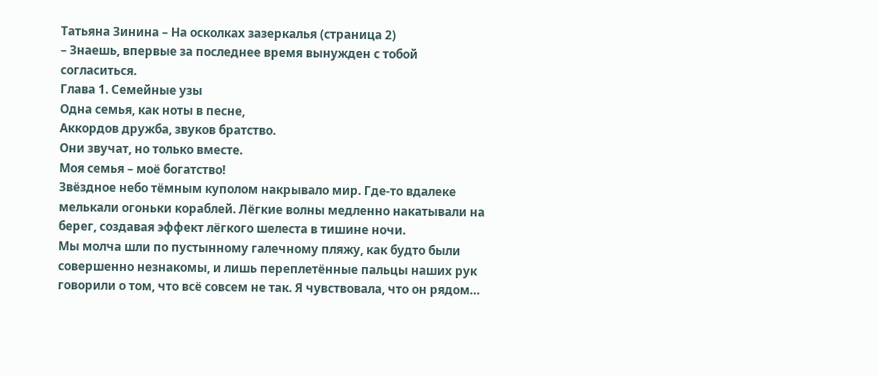Татьяна Зинина – На осколках зазеркалья (страница 2)
– Знаешь, впервые за последнее время вынужден с тобой согласиться.
Глава 1. Семейные узы
Одна семья, как ноты в песне,
Аккордов дружба, звуков братство.
Они звучат, но только вместе.
Моя семья – моё богатство!
Звёздное небо тёмным куполом накрывало мир. Где-то вдалеке мелькали огоньки кораблей. Лёгкие волны медленно накатывали на берег, создавая эффект лёгкого шелеста в тишине ночи.
Мы молча шли по пустынному галечному пляжу, как будто были совершенно незнакомы, и лишь переплетённые пальцы наших рук говорили о том, что всё совсем не так. Я чувствовала, что он рядом…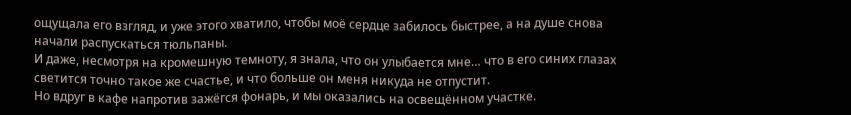ощущала его взгляд, и уже этого хватило, чтобы моё сердце забилось быстрее, а на душе снова начали распускаться тюльпаны.
И даже, несмотря на кромешную темноту, я знала, что он улыбается мне… что в его синих глазах светится точно такое же счастье, и что больше он меня никуда не отпустит.
Но вдруг в кафе напротив зажёгся фонарь, и мы оказались на освещённом участке.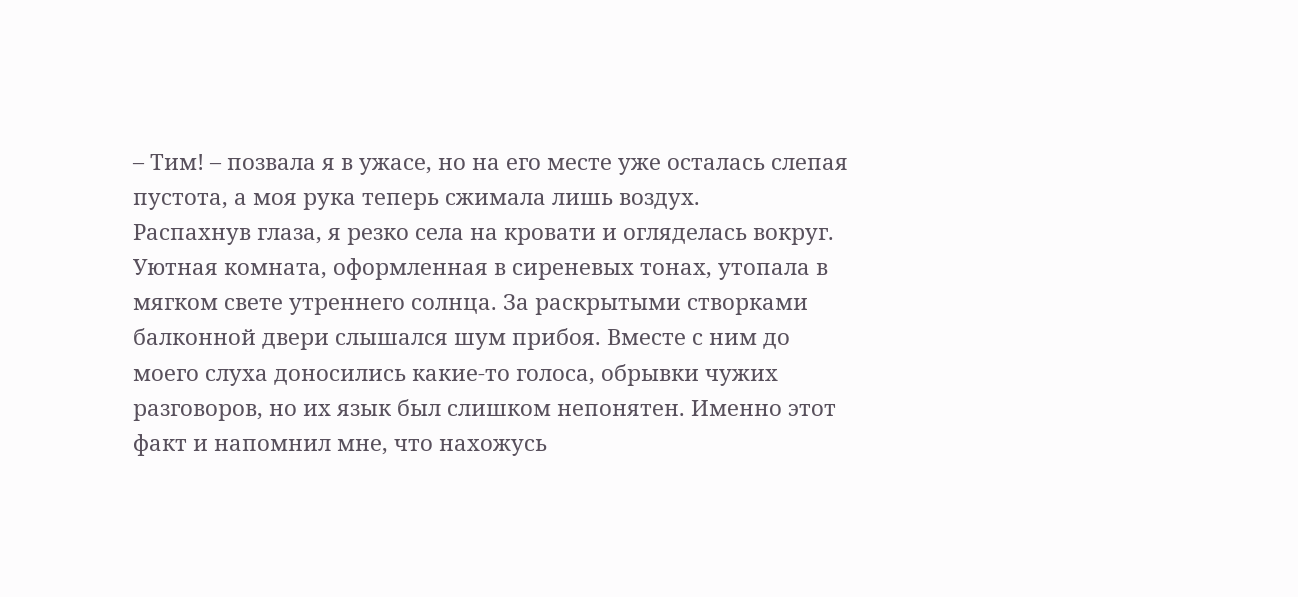– Тим! – позвала я в ужасе, но на его месте уже осталась слепая пустота, а моя рука теперь сжимала лишь воздух.
Распахнув глаза, я резко села на кровати и огляделась вокруг.
Уютная комната, оформленная в сиреневых тонах, утопала в мягком свете утреннего солнца. За раскрытыми створками балконной двери слышался шум прибоя. Вместе с ним до моего слуха доносились какие-то голоса, обрывки чужих разговоров, но их язык был слишком непонятен. Именно этот факт и напомнил мне, что нахожусь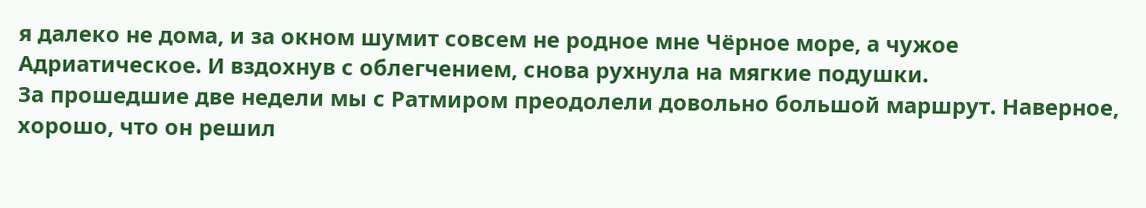я далеко не дома, и за окном шумит совсем не родное мне Чёрное море, а чужое Адриатическое. И вздохнув с облегчением, снова рухнула на мягкие подушки.
За прошедшие две недели мы с Ратмиром преодолели довольно большой маршрут. Наверное, хорошо, что он решил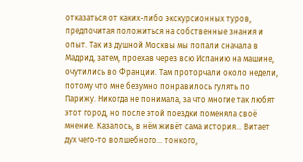отказаться от каких-либо экскурсионных туров, предпочитая положиться на собственные знания и опыт. Так из душной Москвы мы попали сначала в Мадрид, затем, проехав через всю Испанию на машине, очутились во Франции. Там проторчали около недели, потому что мне безумно понравилось гулять по Парижу. Никогда не понимала, за что многие так любят этот город, но после этой поездки поменяла своё мнение. Казалось, в нём живёт сама история… Витает дух чего-то волшебного… тонкого,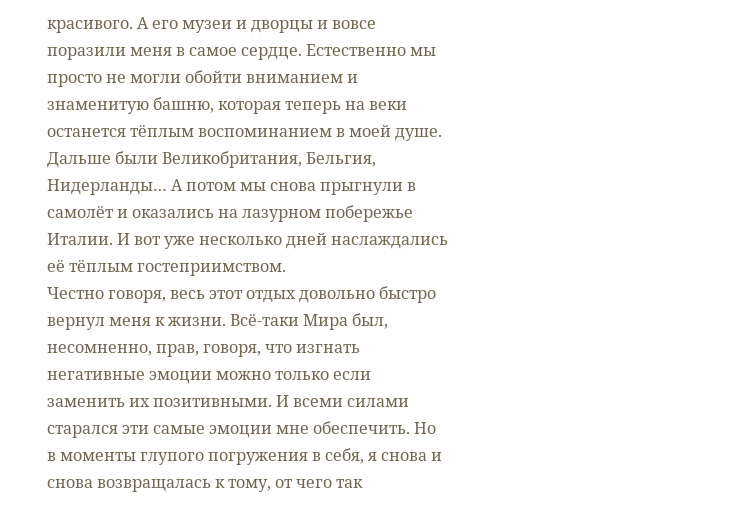красивого. А его музеи и дворцы и вовсе поразили меня в самое сердце. Естественно мы просто не могли обойти вниманием и знаменитую башню, которая теперь на веки останется тёплым воспоминанием в моей душе.
Дальше были Великобритания, Бельгия, Нидерланды… А потом мы снова прыгнули в самолёт и оказались на лазурном побережье Италии. И вот уже несколько дней наслаждались её тёплым гостеприимством.
Честно говоря, весь этот отдых довольно быстро вернул меня к жизни. Всё-таки Мира был, несомненно, прав, говоря, что изгнать негативные эмоции можно только если заменить их позитивными. И всеми силами старался эти самые эмоции мне обеспечить. Но в моменты глупого погружения в себя, я снова и снова возвращалась к тому, от чего так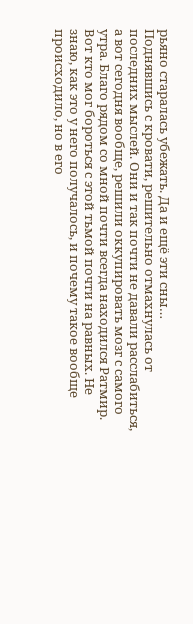рьяно старалась убежать. Да и ещё эти сны…
Поднявшись с кровати, решительно отмахнулась от последних мыслей. Они и так почти не давали расслабиться, а вот сегодня вообще, решили оккупировать мозг с самого утра. Благо рядом со мной почти всегда находился Ратмир. Вот кто мог бороться с этой тьмой почти на равных. Не знаю, как это у него получалось, и почему такое вообще происходило, но в его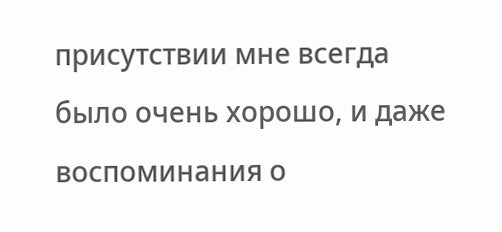присутствии мне всегда было очень хорошо, и даже воспоминания о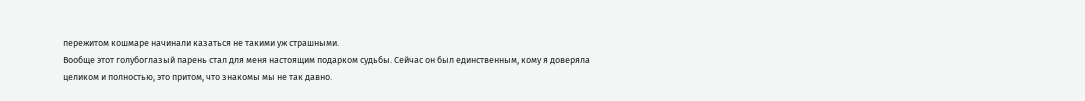пережитом кошмаре начинали казаться не такими уж страшными.
Вообще этот голубоглазый парень стал для меня настоящим подарком судьбы. Сейчас он был единственным, кому я доверяла целиком и полностью, это притом, что знакомы мы не так давно.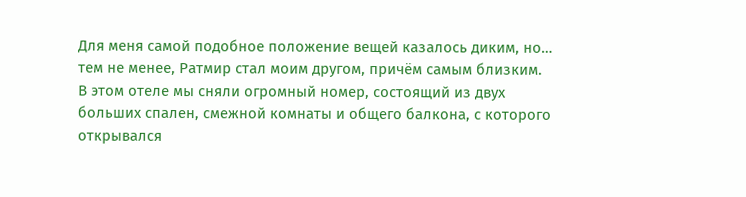Для меня самой подобное положение вещей казалось диким, но… тем не менее, Ратмир стал моим другом, причём самым близким.
В этом отеле мы сняли огромный номер, состоящий из двух больших спален, смежной комнаты и общего балкона, с которого открывался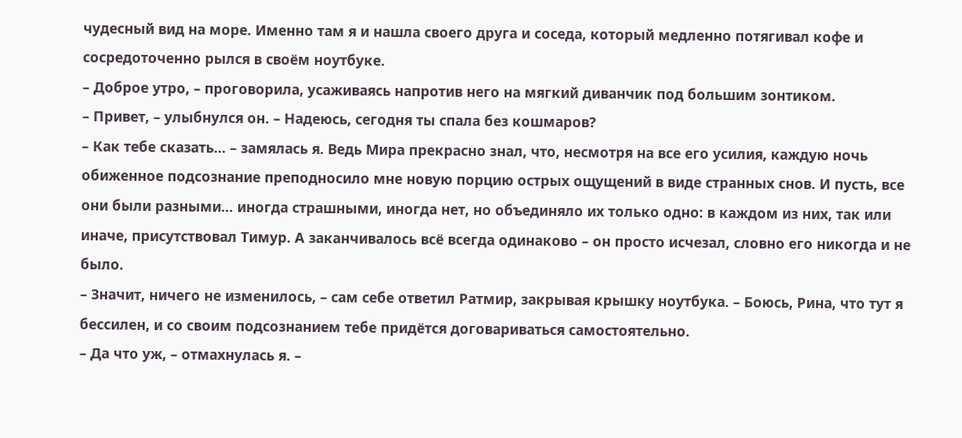чудесный вид на море. Именно там я и нашла своего друга и соседа, который медленно потягивал кофе и сосредоточенно рылся в своём ноутбуке.
– Доброе утро, – проговорила, усаживаясь напротив него на мягкий диванчик под большим зонтиком.
– Привет, – улыбнулся он. – Надеюсь, сегодня ты спала без кошмаров?
– Как тебе сказать… – замялась я. Ведь Мира прекрасно знал, что, несмотря на все его усилия, каждую ночь обиженное подсознание преподносило мне новую порцию острых ощущений в виде странных снов. И пусть, все они были разными… иногда страшными, иногда нет, но объединяло их только одно: в каждом из них, так или иначе, присутствовал Тимур. А заканчивалось всё всегда одинаково – он просто исчезал, словно его никогда и не было.
– Значит, ничего не изменилось, – сам себе ответил Ратмир, закрывая крышку ноутбука. – Боюсь, Рина, что тут я бессилен, и со своим подсознанием тебе придётся договариваться самостоятельно.
– Да что уж, – отмахнулась я. –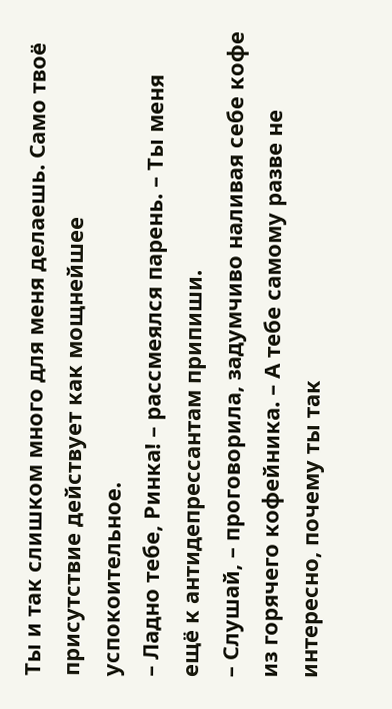Ты и так слишком много для меня делаешь. Само твоё присутствие действует как мощнейшее успокоительное.
– Ладно тебе, Ринка! – рассмеялся парень. – Ты меня ещё к антидепрессантам припиши.
– Слушай, – проговорила, задумчиво наливая себе кофе из горячего кофейника. – А тебе самому разве не интересно, почему ты так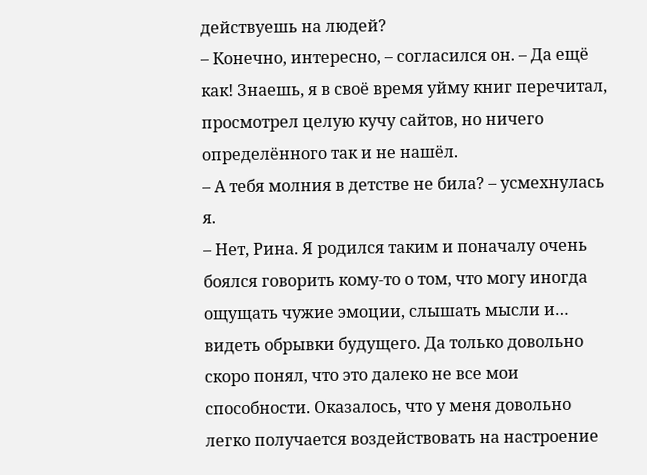действуешь на людей?
– Конечно, интересно, – согласился он. – Да ещё как! Знаешь, я в своё время уйму книг перечитал, просмотрел целую кучу сайтов, но ничего определённого так и не нашёл.
– А тебя молния в детстве не била? – усмехнулась я.
– Нет, Рина. Я родился таким и поначалу очень боялся говорить кому-то о том, что могу иногда ощущать чужие эмоции, слышать мысли и… видеть обрывки будущего. Да только довольно скоро понял, что это далеко не все мои способности. Оказалось, что у меня довольно легко получается воздействовать на настроение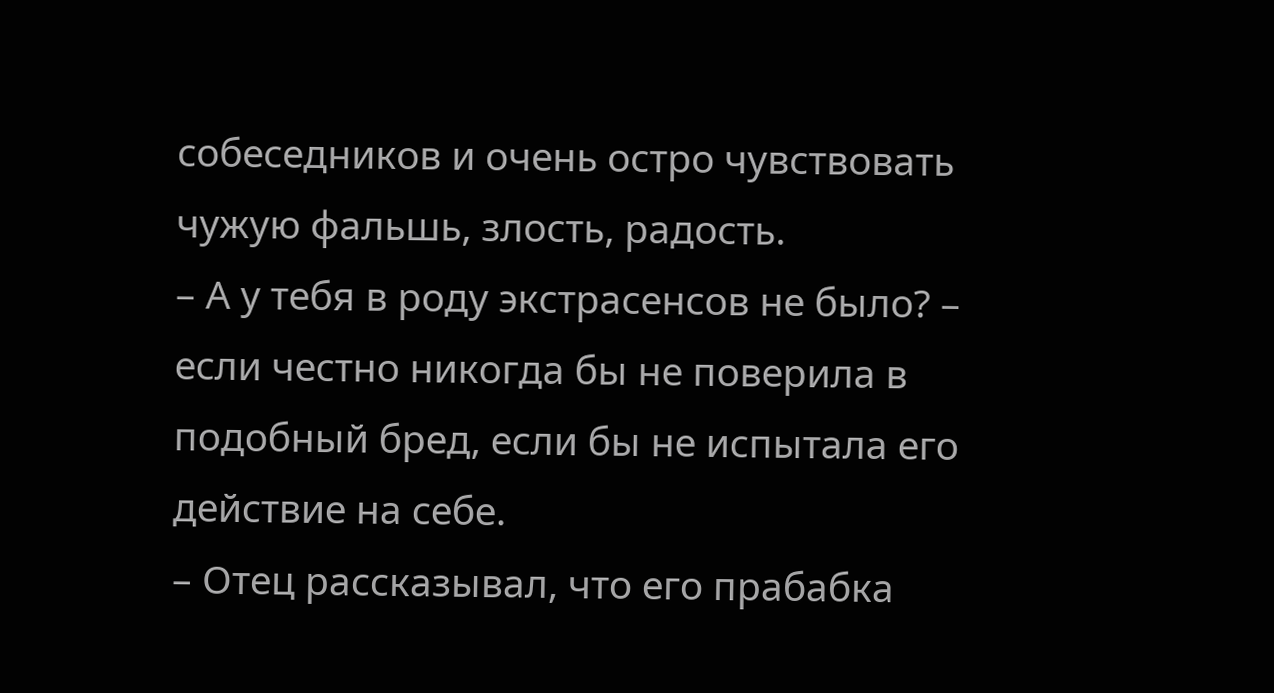собеседников и очень остро чувствовать чужую фальшь, злость, радость.
– А у тебя в роду экстрасенсов не было? – если честно никогда бы не поверила в подобный бред, если бы не испытала его действие на себе.
– Отец рассказывал, что его прабабка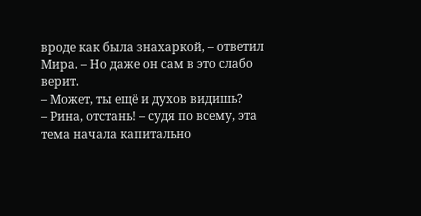вроде как была знахаркой, – ответил Мира. – Но даже он сам в это слабо верит.
– Может, ты ещё и духов видишь?
– Рина, отстань! – судя по всему, эта тема начала капитально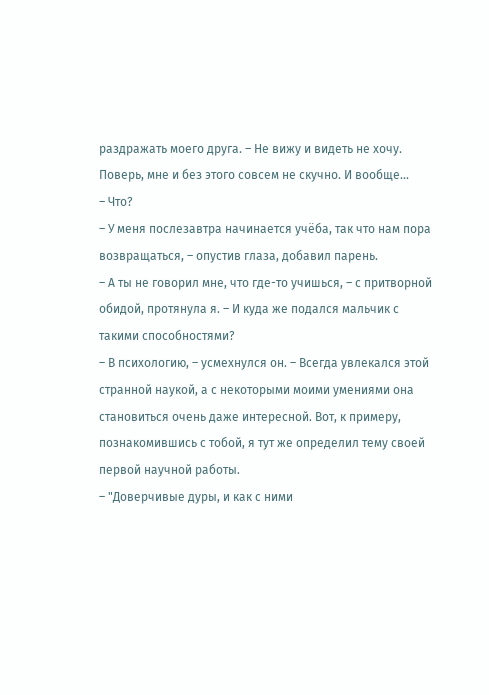раздражать моего друга. – Не вижу и видеть не хочу. Поверь, мне и без этого совсем не скучно. И вообще…
– Что?
– У меня послезавтра начинается учёба, так что нам пора возвращаться, – опустив глаза, добавил парень.
– А ты не говорил мне, что где-то учишься, – с притворной обидой, протянула я. – И куда же подался мальчик с такими способностями?
– В психологию, – усмехнулся он. – Всегда увлекался этой странной наукой, а с некоторыми моими умениями она становиться очень даже интересной. Вот, к примеру, познакомившись с тобой, я тут же определил тему своей первой научной работы.
– "Доверчивые дуры, и как с ними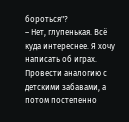бороться"?
– Нет, глупенькая. Всё куда интереснее. Я хочу написать об играх. Провести аналогию с детскими забавами, а потом постепенно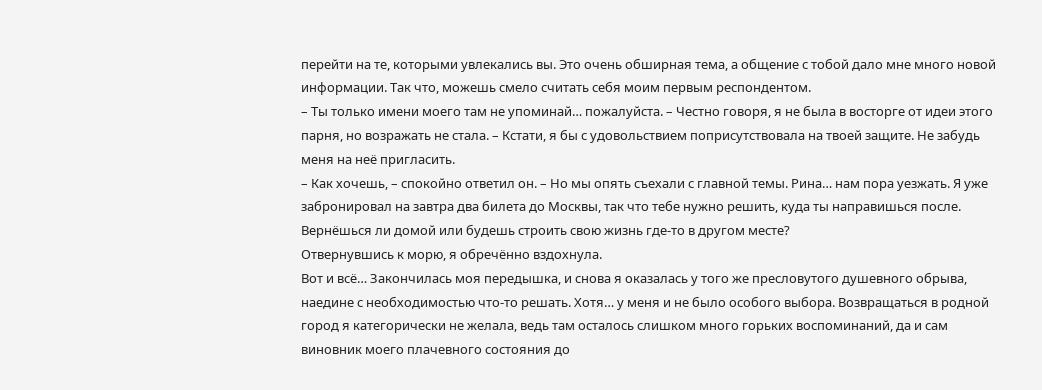перейти на те, которыми увлекались вы. Это очень обширная тема, а общение с тобой дало мне много новой информации. Так что, можешь смело считать себя моим первым респондентом.
– Ты только имени моего там не упоминай… пожалуйста. – Честно говоря, я не была в восторге от идеи этого парня, но возражать не стала. – Кстати, я бы с удовольствием поприсутствовала на твоей защите. Не забудь меня на неё пригласить.
– Как хочешь, – спокойно ответил он. – Но мы опять съехали с главной темы. Рина… нам пора уезжать. Я уже забронировал на завтра два билета до Москвы, так что тебе нужно решить, куда ты направишься после. Вернёшься ли домой или будешь строить свою жизнь где-то в другом месте?
Отвернувшись к морю, я обречённо вздохнула.
Вот и всё… Закончилась моя передышка, и снова я оказалась у того же пресловутого душевного обрыва, наедине с необходимостью что-то решать. Хотя… у меня и не было особого выбора. Возвращаться в родной город я категорически не желала, ведь там осталось слишком много горьких воспоминаний, да и сам виновник моего плачевного состояния до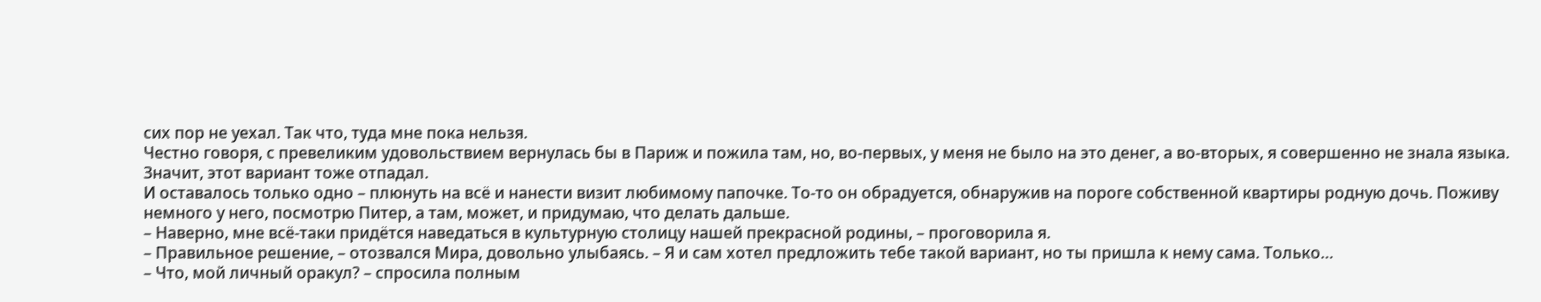сих пор не уехал. Так что, туда мне пока нельзя.
Честно говоря, с превеликим удовольствием вернулась бы в Париж и пожила там, но, во-первых, у меня не было на это денег, а во-вторых, я совершенно не знала языка. Значит, этот вариант тоже отпадал.
И оставалось только одно – плюнуть на всё и нанести визит любимому папочке. То-то он обрадуется, обнаружив на пороге собственной квартиры родную дочь. Поживу немного у него, посмотрю Питер, а там, может, и придумаю, что делать дальше.
– Наверно, мне всё-таки придётся наведаться в культурную столицу нашей прекрасной родины, – проговорила я.
– Правильное решение, – отозвался Мира, довольно улыбаясь. – Я и сам хотел предложить тебе такой вариант, но ты пришла к нему сама. Только…
– Что, мой личный оракул? – спросила полным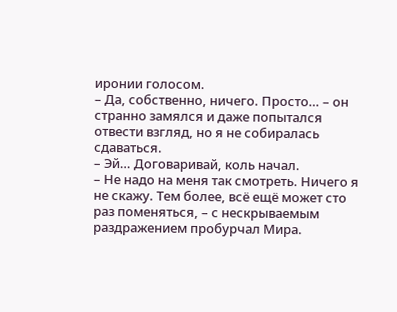иронии голосом.
– Да, собственно, ничего. Просто… – он странно замялся и даже попытался отвести взгляд, но я не собиралась сдаваться.
– Эй… Договаривай, коль начал.
– Не надо на меня так смотреть. Ничего я не скажу. Тем более, всё ещё может сто раз поменяться, – с нескрываемым раздражением пробурчал Мира.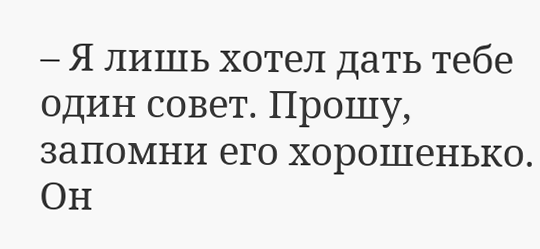– Я лишь хотел дать тебе один совет. Прошу, запомни его хорошенько.
Он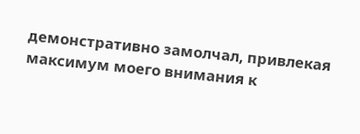демонстративно замолчал, привлекая максимум моего внимания к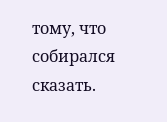тому, что собирался сказать.